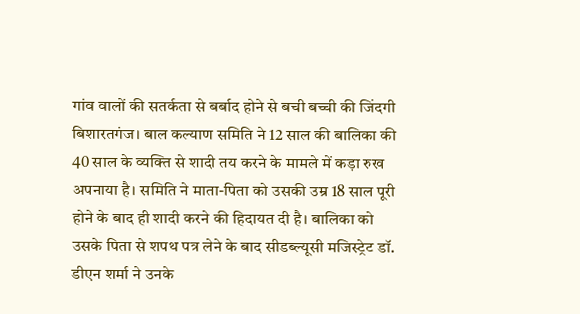गांव वालों की सतर्कता से बर्बाद होने से बची बच्ची की जिंदगी
बिशारतगंज। बाल कल्याण समिति ने 12 साल की बालिका की 40 साल के व्यक्ति से शादी तय करने के मामले में कड़ा रुख अपनाया है। समिति ने माता-पिता को उसकी उम्र 18 साल पूरी होने के बाद ही शादी करने की हिदायत दी है। बालिका को उसके पिता से शपथ पत्र लेने के बाद सीडब्ल्यूसी मजिस्ट्रेट डॉ. डीएन शर्मा ने उनके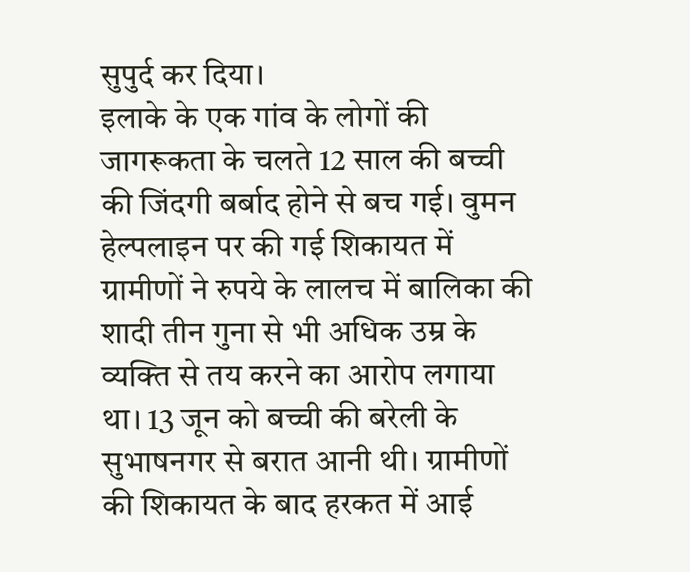सुपुर्द कर दिया।
इलाके के एक गांव के लोगों की जागरूकता के चलते 12 साल की बच्ची की जिंदगी बर्बाद होने से बच गई। वुमन हेल्पलाइन पर की गई शिकायत में ग्रामीणों ने रुपये के लालच में बालिका की शादी तीन गुना से भी अधिक उम्र के व्यक्ति से तय करने का आरोप लगाया था। 13 जून को बच्ची की बरेली के सुभाषनगर से बरात आनी थी। ग्रामीणों की शिकायत के बाद हरकत में आई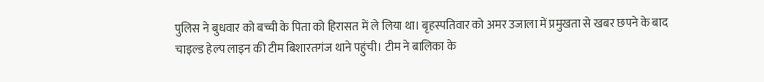पुलिस ने बुधवार को बच्ची के पिता को हिरासत में ले लिया था। बृहस्पतिवार को अमर उजाला में प्रमुखता से खबर छपने के बाद चाइल्ड हेल्प लाइन की टीम बिशारतगंज थाने पहुंची। टीम ने बालिका के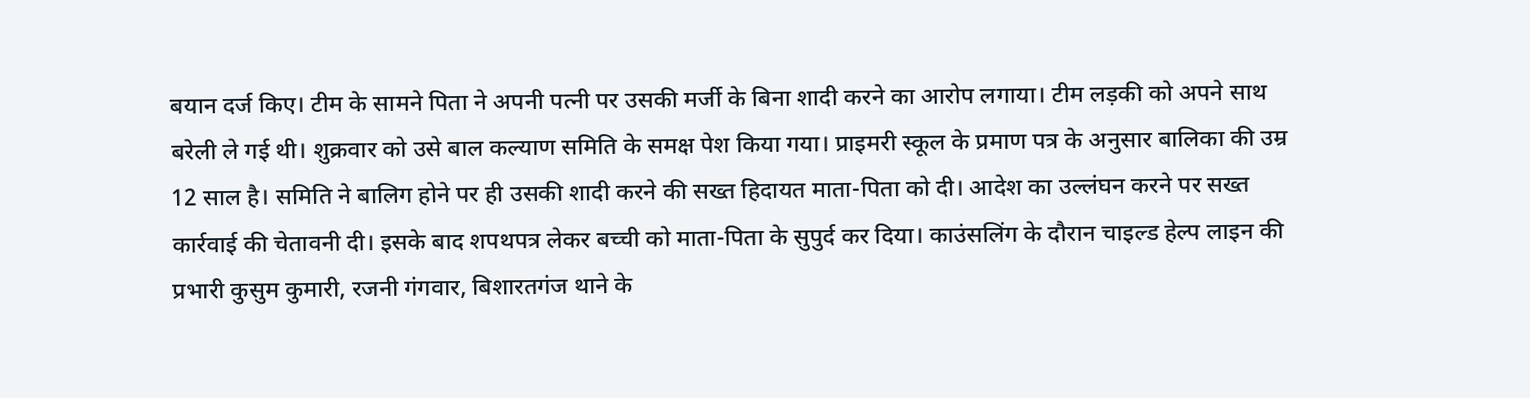बयान दर्ज किए। टीम के सामने पिता ने अपनी पत्नी पर उसकी मर्जी के बिना शादी करने का आरोप लगाया। टीम लड़की को अपने साथ बरेली ले गई थी। शुक्रवार को उसे बाल कल्याण समिति के समक्ष पेश किया गया। प्राइमरी स्कूल के प्रमाण पत्र के अनुसार बालिका की उम्र 12 साल है। समिति ने बालिग होने पर ही उसकी शादी करने की सख्त हिदायत माता-पिता को दी। आदेश का उल्लंघन करने पर सख्त कार्रवाई की चेतावनी दी। इसके बाद शपथपत्र लेकर बच्ची को माता-पिता के सुपुर्द कर दिया। काउंसलिंग के दौरान चाइल्ड हेल्प लाइन की प्रभारी कुसुम कुमारी, रजनी गंगवार, बिशारतगंज थाने के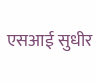एसआई सुधीर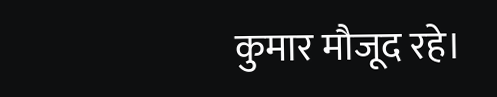कुमार मौजूद रहे।